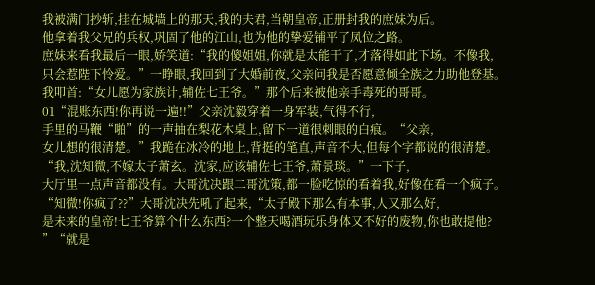我被满门抄斩,挂在城墙上的那天,我的夫君,当朝皇帝,正册封我的庶妹为后。
他拿着我父兄的兵权,巩固了他的江山,也为他的挚爱铺平了凤位之路。
庶妹来看我最后一眼,娇笑道:“我的傻姐姐,你就是太能干了,才落得如此下场。不像我,
只会惹陛下怜爱。”一睁眼,我回到了大婚前夜,父亲问我是否愿意倾全族之力助他登基。
我叩首:“女儿愿为家族计,辅佐七王爷。”那个后来被他亲手毒死的哥哥。
01“混账东西!你再说一遍!!”父亲沈毅穿着一身军装,气得不行,
手里的马鞭“啪”的一声抽在梨花木桌上,留下一道很刺眼的白痕。“父亲,
女儿想的很清楚。”我跪在冰冷的地上,背挺的笔直,声音不大,但每个字都说的很清楚。
“我,沈知微,不嫁太子萧玄。沈家,应该辅佐七王爷,萧景琰。”一下子,
大厅里一点声音都没有。大哥沈决跟二哥沈策,都一脸吃惊的看着我,好像在看一个疯子。
“知微!你疯了??”大哥沈决先吼了起来,“太子殿下那么有本事,人又那么好,
是未来的皇帝!七王爷算个什么东西?一个整天喝酒玩乐身体又不好的废物,你也敢提他?
”“就是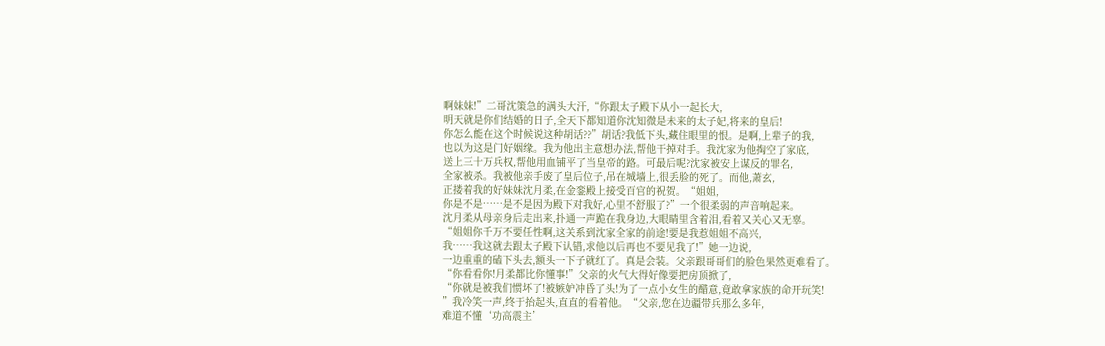啊妹妹!”二哥沈策急的满头大汗,“你跟太子殿下从小一起长大,
明天就是你们结婚的日子,全天下都知道你沈知微是未来的太子妃,将来的皇后!
你怎么能在这个时候说这种胡话??”胡话?我低下头,藏住眼里的恨。是啊,上辈子的我,
也以为这是门好姻缘。我为他出主意想办法,帮他干掉对手。我沈家为他掏空了家底,
送上三十万兵权,帮他用血铺平了当皇帝的路。可最后呢?沈家被安上谋反的罪名,
全家被杀。我被他亲手废了皇后位子,吊在城墙上,很丢脸的死了。而他,萧玄,
正搂着我的好妹妹沈月柔,在金銮殿上接受百官的祝贺。“姐姐,
你是不是……是不是因为殿下对我好,心里不舒服了?”一个很柔弱的声音响起来。
沈月柔从母亲身后走出来,扑通一声跪在我身边,大眼睛里含着泪,看着又关心又无辜。
“姐姐你千万不要任性啊,这关系到沈家全家的前途!要是我惹姐姐不高兴,
我……我这就去跟太子殿下认错,求他以后再也不要见我了!”她一边说,
一边重重的磕下头去,额头一下子就红了。真是会装。父亲跟哥哥们的脸色果然更难看了。
“你看看你!月柔都比你懂事!”父亲的火气大得好像要把房顶掀了,
“你就是被我们惯坏了!被嫉妒冲昏了头!为了一点小女生的醋意,竟敢拿家族的命开玩笑!
”我冷笑一声,终于抬起头,直直的看着他。“父亲,您在边疆带兵那么多年,
难道不懂‘功高震主’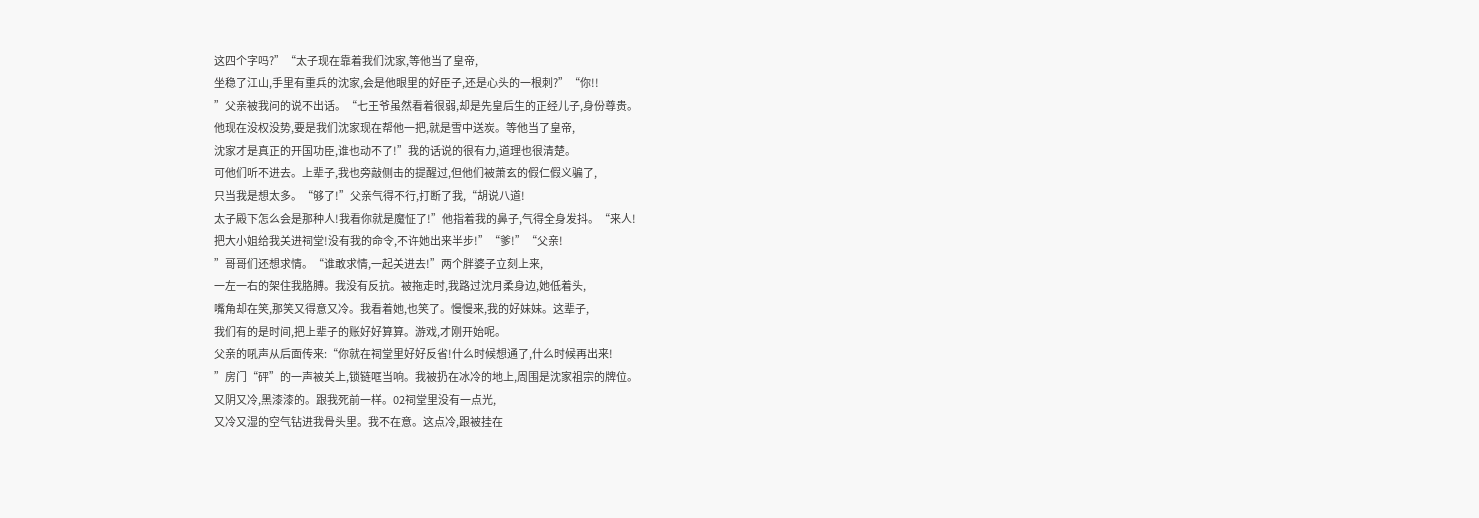这四个字吗?”“太子现在靠着我们沈家,等他当了皇帝,
坐稳了江山,手里有重兵的沈家,会是他眼里的好臣子,还是心头的一根刺?”“你!!
”父亲被我问的说不出话。“七王爷虽然看着很弱,却是先皇后生的正经儿子,身份尊贵。
他现在没权没势,要是我们沈家现在帮他一把,就是雪中送炭。等他当了皇帝,
沈家才是真正的开国功臣,谁也动不了!”我的话说的很有力,道理也很清楚。
可他们听不进去。上辈子,我也旁敲侧击的提醒过,但他们被萧玄的假仁假义骗了,
只当我是想太多。“够了!”父亲气得不行,打断了我,“胡说八道!
太子殿下怎么会是那种人!我看你就是魔怔了!”他指着我的鼻子,气得全身发抖。“来人!
把大小姐给我关进祠堂!没有我的命令,不许她出来半步!”“爹!”“父亲!
”哥哥们还想求情。“谁敢求情,一起关进去!”两个胖婆子立刻上来,
一左一右的架住我胳膊。我没有反抗。被拖走时,我路过沈月柔身边,她低着头,
嘴角却在笑,那笑又得意又冷。我看着她,也笑了。慢慢来,我的好妹妹。这辈子,
我们有的是时间,把上辈子的账好好算算。游戏,才刚开始呢。
父亲的吼声从后面传来:“你就在祠堂里好好反省!什么时候想通了,什么时候再出来!
”房门“砰”的一声被关上,锁链哐当响。我被扔在冰冷的地上,周围是沈家祖宗的牌位。
又阴又冷,黑漆漆的。跟我死前一样。02祠堂里没有一点光,
又冷又湿的空气钻进我骨头里。我不在意。这点冷,跟被挂在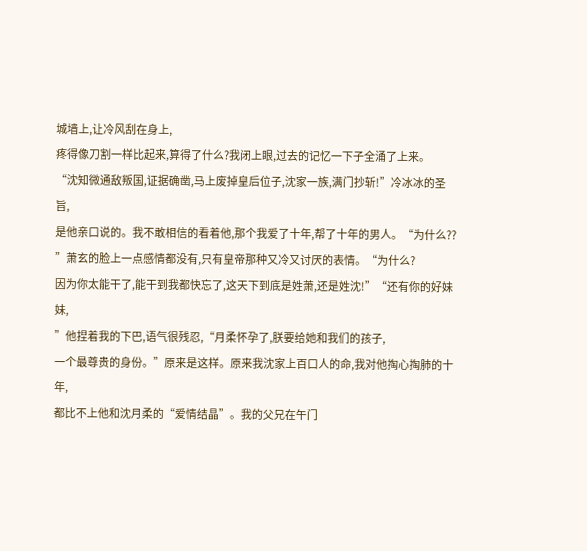城墙上,让冷风刮在身上,
疼得像刀割一样比起来,算得了什么?我闭上眼,过去的记忆一下子全涌了上来。
“沈知微通敌叛国,证据确凿,马上废掉皇后位子,沈家一族,满门抄斩!”冷冰冰的圣旨,
是他亲口说的。我不敢相信的看着他,那个我爱了十年,帮了十年的男人。“为什么??
”萧玄的脸上一点感情都没有,只有皇帝那种又冷又讨厌的表情。“为什么?
因为你太能干了,能干到我都快忘了,这天下到底是姓萧,还是姓沈!”“还有你的好妹妹,
”他捏着我的下巴,语气很残忍,“月柔怀孕了,朕要给她和我们的孩子,
一个最尊贵的身份。”原来是这样。原来我沈家上百口人的命,我对他掏心掏肺的十年,
都比不上他和沈月柔的“爱情结晶”。我的父兄在午门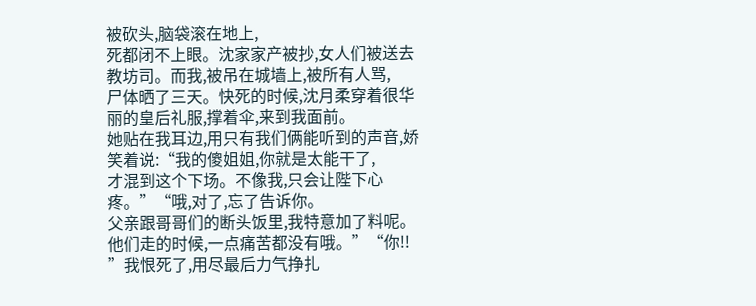被砍头,脑袋滚在地上,
死都闭不上眼。沈家家产被抄,女人们被送去教坊司。而我,被吊在城墙上,被所有人骂,
尸体晒了三天。快死的时候,沈月柔穿着很华丽的皇后礼服,撑着伞,来到我面前。
她贴在我耳边,用只有我们俩能听到的声音,娇笑着说:“我的傻姐姐,你就是太能干了,
才混到这个下场。不像我,只会让陛下心疼。”“哦,对了,忘了告诉你。
父亲跟哥哥们的断头饭里,我特意加了料呢。他们走的时候,一点痛苦都没有哦。”“你!!
”我恨死了,用尽最后力气挣扎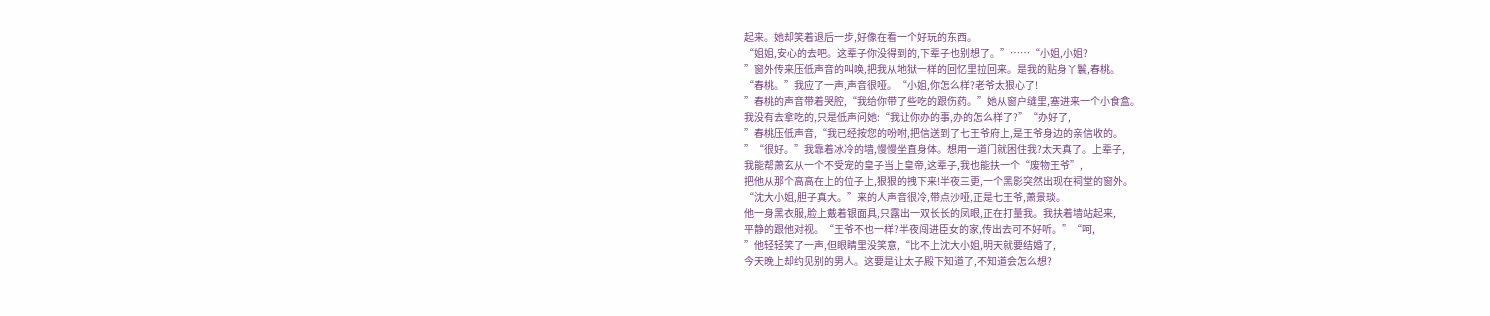起来。她却笑着退后一步,好像在看一个好玩的东西。
“姐姐,安心的去吧。这辈子你没得到的,下辈子也别想了。”……“小姐,小姐?
”窗外传来压低声音的叫唤,把我从地狱一样的回忆里拉回来。是我的贴身丫鬟,春桃。
“春桃。”我应了一声,声音很哑。“小姐,你怎么样?老爷太狠心了!
”春桃的声音带着哭腔,“我给你带了些吃的跟伤药。”她从窗户缝里,塞进来一个小食盒。
我没有去拿吃的,只是低声问她:“我让你办的事,办的怎么样了?”“办好了,
”春桃压低声音,“我已经按您的吩咐,把信送到了七王爷府上,是王爷身边的亲信收的。
”“很好。”我靠着冰冷的墙,慢慢坐直身体。想用一道门就困住我?太天真了。上辈子,
我能帮萧玄从一个不受宠的皇子当上皇帝,这辈子,我也能扶一个“废物王爷”,
把他从那个高高在上的位子上,狠狠的拽下来!半夜三更,一个黑影突然出现在祠堂的窗外。
“沈大小姐,胆子真大。”来的人声音很冷,带点沙哑,正是七王爷,萧景琰。
他一身黑衣服,脸上戴着银面具,只露出一双长长的凤眼,正在打量我。我扶着墙站起来,
平静的跟他对视。“王爷不也一样?半夜闯进臣女的家,传出去可不好听。”“呵,
”他轻轻笑了一声,但眼睛里没笑意,“比不上沈大小姐,明天就要结婚了,
今天晚上却约见别的男人。这要是让太子殿下知道了,不知道会怎么想?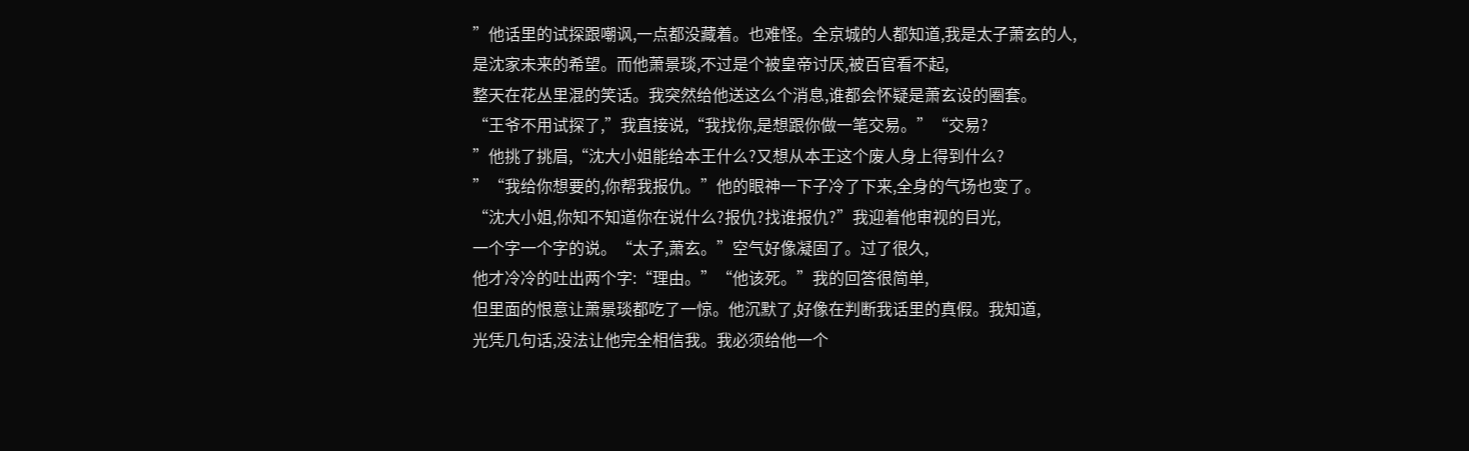”他话里的试探跟嘲讽,一点都没藏着。也难怪。全京城的人都知道,我是太子萧玄的人,
是沈家未来的希望。而他萧景琰,不过是个被皇帝讨厌,被百官看不起,
整天在花丛里混的笑话。我突然给他送这么个消息,谁都会怀疑是萧玄设的圈套。
“王爷不用试探了,”我直接说,“我找你,是想跟你做一笔交易。”“交易?
”他挑了挑眉,“沈大小姐能给本王什么?又想从本王这个废人身上得到什么?
”“我给你想要的,你帮我报仇。”他的眼神一下子冷了下来,全身的气场也变了。
“沈大小姐,你知不知道你在说什么?报仇?找谁报仇?”我迎着他审视的目光,
一个字一个字的说。“太子,萧玄。”空气好像凝固了。过了很久,
他才冷冷的吐出两个字:“理由。”“他该死。”我的回答很简单,
但里面的恨意让萧景琰都吃了一惊。他沉默了,好像在判断我话里的真假。我知道,
光凭几句话,没法让他完全相信我。我必须给他一个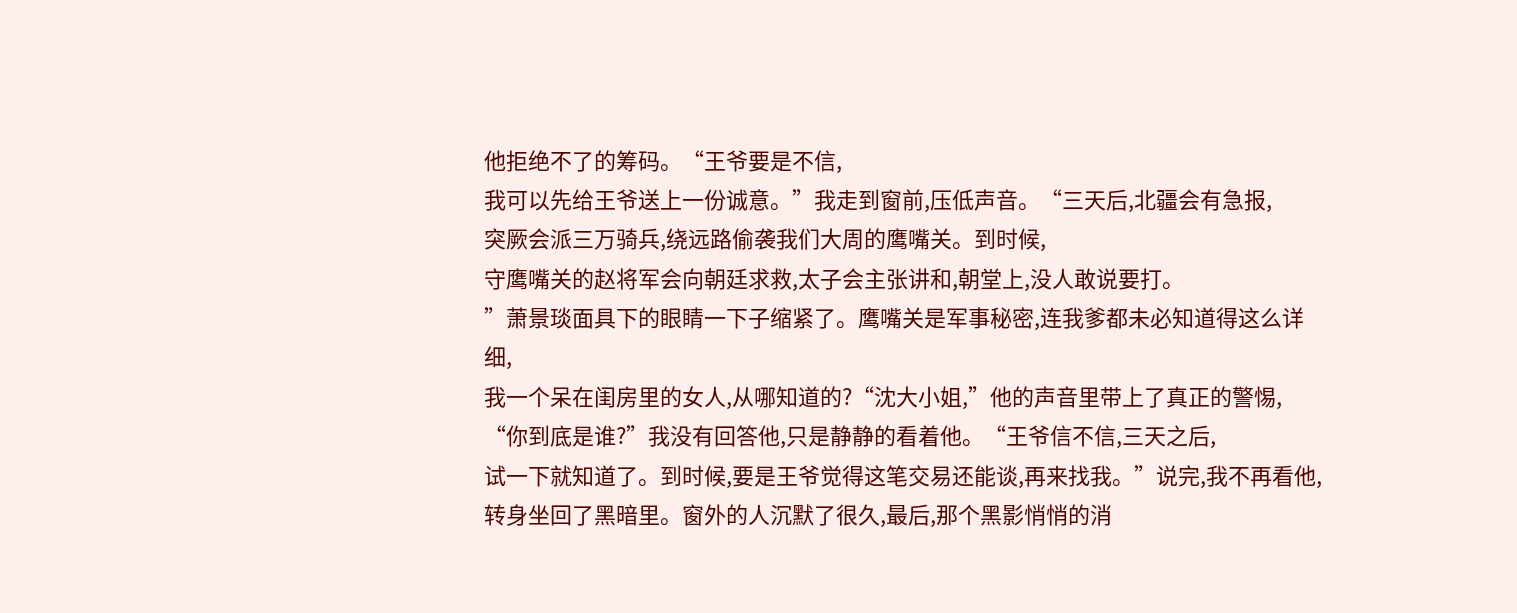他拒绝不了的筹码。“王爷要是不信,
我可以先给王爷送上一份诚意。”我走到窗前,压低声音。“三天后,北疆会有急报,
突厥会派三万骑兵,绕远路偷袭我们大周的鹰嘴关。到时候,
守鹰嘴关的赵将军会向朝廷求救,太子会主张讲和,朝堂上,没人敢说要打。
”萧景琰面具下的眼睛一下子缩紧了。鹰嘴关是军事秘密,连我爹都未必知道得这么详细,
我一个呆在闺房里的女人,从哪知道的?“沈大小姐,”他的声音里带上了真正的警惕,
“你到底是谁?”我没有回答他,只是静静的看着他。“王爷信不信,三天之后,
试一下就知道了。到时候,要是王爷觉得这笔交易还能谈,再来找我。”说完,我不再看他,
转身坐回了黑暗里。窗外的人沉默了很久,最后,那个黑影悄悄的消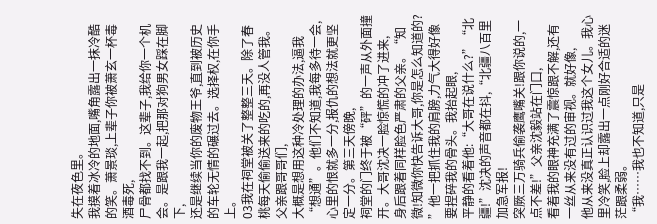失在夜色里。
我摸着冰冷的地面,嘴角露出一抹冷酷的笑。萧景琰,上辈子你被萧玄一杯毒酒毒死,
尸骨都找不到。这辈子,我给你一个机会。是跟我一起,把那对狗男女踩在脚下,
还是继续当你的废物王爷,直到被历史的车轮无情的碾过去。选择权,在你手上。
03我在祠堂被关了整整三天。除了春桃每天偷偷送来的吃的,再没人管我。父亲跟哥哥们,
大概是想用这种冷处理的办法,逼我“想通”。他们不知道,我每多待一会,
心里的恨就多一分,报仇的想法就更坚定一分。第三天傍晚,
祠堂的门终于被“砰”的一声从外面撞开。大哥沈决一脸惊慌的冲了进来,
身后跟着同样脸色严肃的父亲。“知微!知微你快告诉大哥,你是怎么知道的?
”他一把抓住我的肩膀,力气大得好像要捏碎我的骨头。我抬起眼,
平静的看着他:“大哥在说什么?”“北疆!”沈决的声音都在抖,“北疆八百里加急军报!
突厥三万骑兵偷袭鹰嘴关!跟你说的,一点不差!”父亲沈毅站在门口,
看着我的眼神充满了震惊跟不解,还有一丝从来没有过的审视。就好像,
他从来没真正认识过我这个女儿。我心里冷笑,脸上却露出一点刚好合适的迷茫跟柔弱。
“我……我也不知道,只是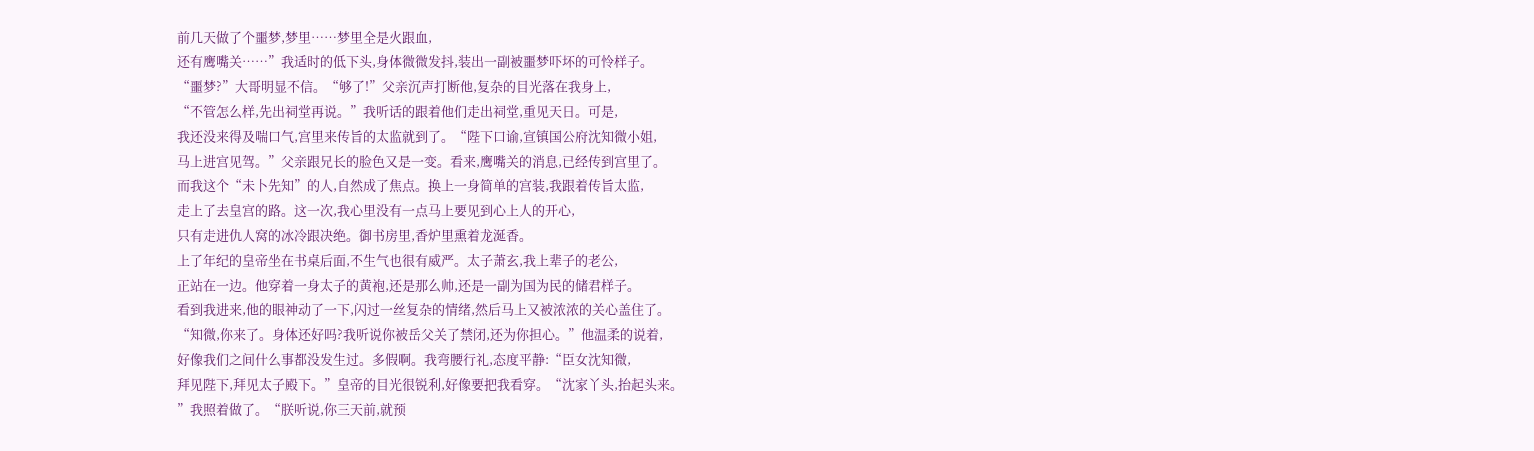前几天做了个噩梦,梦里……梦里全是火跟血,
还有鹰嘴关……”我适时的低下头,身体微微发抖,装出一副被噩梦吓坏的可怜样子。
“噩梦?”大哥明显不信。“够了!”父亲沉声打断他,复杂的目光落在我身上,
“不管怎么样,先出祠堂再说。”我听话的跟着他们走出祠堂,重见天日。可是,
我还没来得及喘口气,宫里来传旨的太监就到了。“陛下口谕,宣镇国公府沈知微小姐,
马上进宫见驾。”父亲跟兄长的脸色又是一变。看来,鹰嘴关的消息,已经传到宫里了。
而我这个“未卜先知”的人,自然成了焦点。换上一身简单的宫装,我跟着传旨太监,
走上了去皇宫的路。这一次,我心里没有一点马上要见到心上人的开心,
只有走进仇人窝的冰冷跟决绝。御书房里,香炉里熏着龙涎香。
上了年纪的皇帝坐在书桌后面,不生气也很有威严。太子萧玄,我上辈子的老公,
正站在一边。他穿着一身太子的黄袍,还是那么帅,还是一副为国为民的储君样子。
看到我进来,他的眼神动了一下,闪过一丝复杂的情绪,然后马上又被浓浓的关心盖住了。
“知微,你来了。身体还好吗?我听说你被岳父关了禁闭,还为你担心。”他温柔的说着,
好像我们之间什么事都没发生过。多假啊。我弯腰行礼,态度平静:“臣女沈知微,
拜见陛下,拜见太子殿下。”皇帝的目光很锐利,好像要把我看穿。“沈家丫头,抬起头来。
”我照着做了。“朕听说,你三天前,就预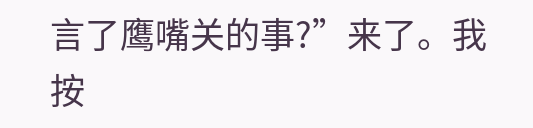言了鹰嘴关的事?”来了。我按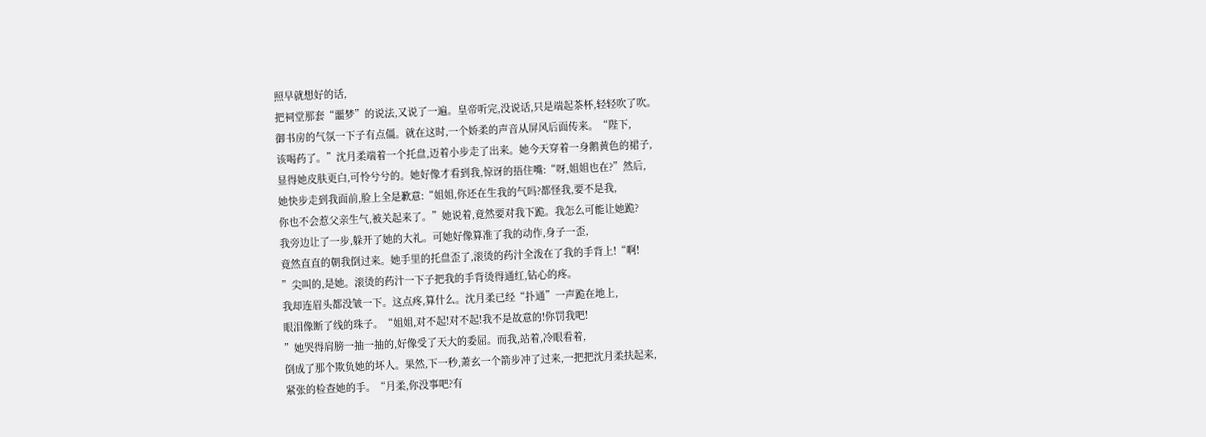照早就想好的话,
把祠堂那套“噩梦”的说法,又说了一遍。皇帝听完,没说话,只是端起茶杯,轻轻吹了吹。
御书房的气氛一下子有点僵。就在这时,一个娇柔的声音从屏风后面传来。“陛下,
该喝药了。”沈月柔端着一个托盘,迈着小步走了出来。她今天穿着一身鹅黄色的裙子,
显得她皮肤更白,可怜兮兮的。她好像才看到我,惊讶的捂住嘴:“呀,姐姐也在?”然后,
她快步走到我面前,脸上全是歉意:“姐姐,你还在生我的气吗?都怪我,要不是我,
你也不会惹父亲生气,被关起来了。”她说着,竟然要对我下跪。我怎么可能让她跪?
我旁边让了一步,躲开了她的大礼。可她好像算准了我的动作,身子一歪,
竟然直直的朝我倒过来。她手里的托盘歪了,滚烫的药汁全泼在了我的手背上!“啊!
”尖叫的,是她。滚烫的药汁一下子把我的手背烫得通红,钻心的疼。
我却连眉头都没皱一下。这点疼,算什么。沈月柔已经“扑通”一声跪在地上,
眼泪像断了线的珠子。“姐姐,对不起!对不起!我不是故意的!你罚我吧!
”她哭得肩膀一抽一抽的,好像受了天大的委屈。而我,站着,冷眼看着,
倒成了那个欺负她的坏人。果然,下一秒,萧玄一个箭步冲了过来,一把把沈月柔扶起来,
紧张的检查她的手。“月柔,你没事吧?有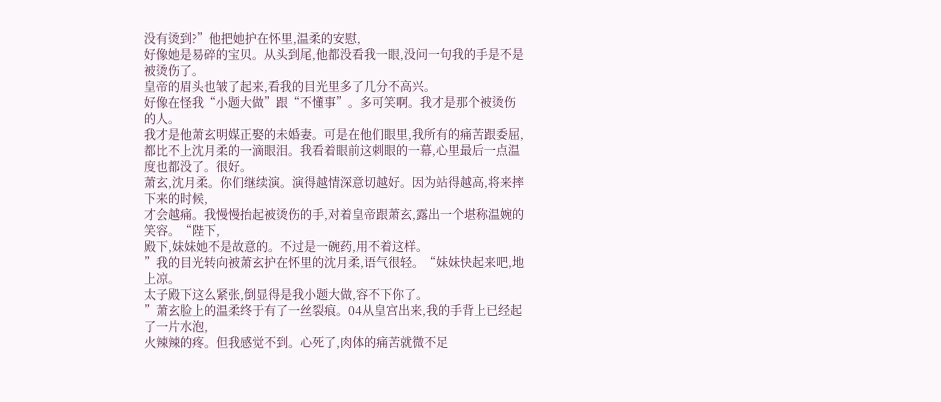没有烫到?”他把她护在怀里,温柔的安慰,
好像她是易碎的宝贝。从头到尾,他都没看我一眼,没问一句我的手是不是被烫伤了。
皇帝的眉头也皱了起来,看我的目光里多了几分不高兴。
好像在怪我“小题大做”跟“不懂事”。多可笑啊。我才是那个被烫伤的人。
我才是他萧玄明媒正娶的未婚妻。可是在他们眼里,我所有的痛苦跟委屈,
都比不上沈月柔的一滴眼泪。我看着眼前这刺眼的一幕,心里最后一点温度也都没了。很好。
萧玄,沈月柔。你们继续演。演得越情深意切越好。因为站得越高,将来摔下来的时候,
才会越痛。我慢慢抬起被烫伤的手,对着皇帝跟萧玄,露出一个堪称温婉的笑容。“陛下,
殿下,妹妹她不是故意的。不过是一碗药,用不着这样。
”我的目光转向被萧玄护在怀里的沈月柔,语气很轻。“妹妹快起来吧,地上凉。
太子殿下这么紧张,倒显得是我小题大做,容不下你了。
”萧玄脸上的温柔终于有了一丝裂痕。04从皇宫出来,我的手背上已经起了一片水泡,
火辣辣的疼。但我感觉不到。心死了,肉体的痛苦就微不足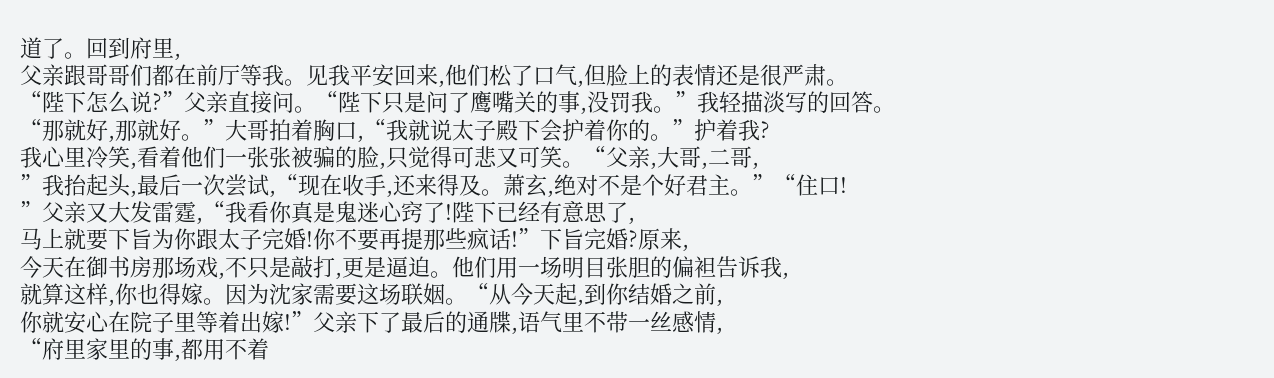道了。回到府里,
父亲跟哥哥们都在前厅等我。见我平安回来,他们松了口气,但脸上的表情还是很严肃。
“陛下怎么说?”父亲直接问。“陛下只是问了鹰嘴关的事,没罚我。”我轻描淡写的回答。
“那就好,那就好。”大哥拍着胸口,“我就说太子殿下会护着你的。”护着我?
我心里冷笑,看着他们一张张被骗的脸,只觉得可悲又可笑。“父亲,大哥,二哥,
”我抬起头,最后一次尝试,“现在收手,还来得及。萧玄,绝对不是个好君主。”“住口!
”父亲又大发雷霆,“我看你真是鬼迷心窍了!陛下已经有意思了,
马上就要下旨为你跟太子完婚!你不要再提那些疯话!”下旨完婚?原来,
今天在御书房那场戏,不只是敲打,更是逼迫。他们用一场明目张胆的偏袒告诉我,
就算这样,你也得嫁。因为沈家需要这场联姻。“从今天起,到你结婚之前,
你就安心在院子里等着出嫁!”父亲下了最后的通牒,语气里不带一丝感情,
“府里家里的事,都用不着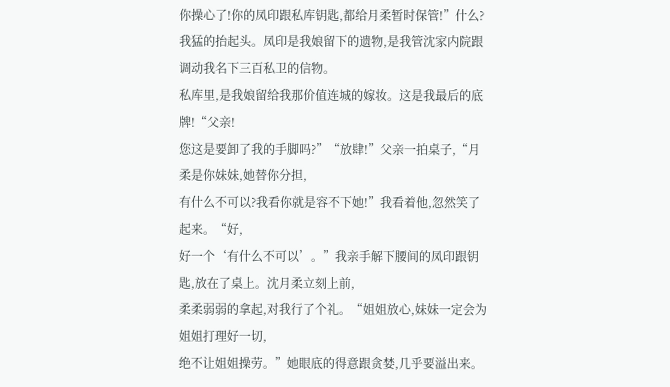你操心了!你的凤印跟私库钥匙,都给月柔暂时保管!”什么?
我猛的抬起头。凤印是我娘留下的遗物,是我管沈家内院跟调动我名下三百私卫的信物。
私库里,是我娘留给我那价值连城的嫁妆。这是我最后的底牌!“父亲!
您这是要卸了我的手脚吗?”“放肆!”父亲一拍桌子,“月柔是你妹妹,她替你分担,
有什么不可以?我看你就是容不下她!”我看着他,忽然笑了起来。“好,
好一个‘有什么不可以’。”我亲手解下腰间的凤印跟钥匙,放在了桌上。沈月柔立刻上前,
柔柔弱弱的拿起,对我行了个礼。“姐姐放心,妹妹一定会为姐姐打理好一切,
绝不让姐姐操劳。”她眼底的得意跟贪婪,几乎要溢出来。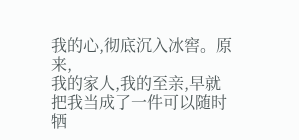我的心,彻底沉入冰窖。原来,
我的家人,我的至亲,早就把我当成了一件可以随时牺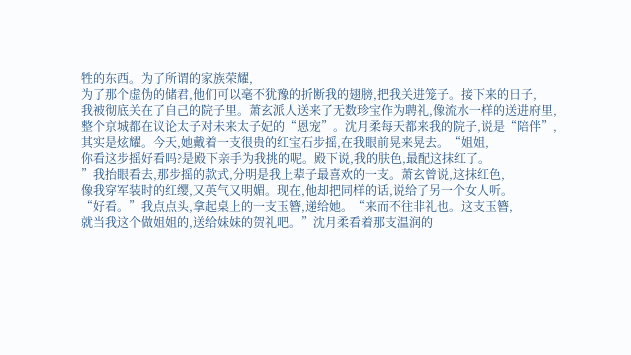牲的东西。为了所谓的家族荣耀,
为了那个虚伪的储君,他们可以毫不犹豫的折断我的翅膀,把我关进笼子。接下来的日子,
我被彻底关在了自己的院子里。萧玄派人送来了无数珍宝作为聘礼,像流水一样的送进府里,
整个京城都在议论太子对未来太子妃的“恩宠”。沈月柔每天都来我的院子,说是“陪伴”,
其实是炫耀。今天,她戴着一支很贵的红宝石步摇,在我眼前晃来晃去。“姐姐,
你看这步摇好看吗?是殿下亲手为我挑的呢。殿下说,我的肤色,最配这抹红了。
”我抬眼看去,那步摇的款式,分明是我上辈子最喜欢的一支。萧玄曾说,这抹红色,
像我穿军装时的红缨,又英气又明媚。现在,他却把同样的话,说给了另一个女人听。
“好看。”我点点头,拿起桌上的一支玉簪,递给她。“来而不往非礼也。这支玉簪,
就当我这个做姐姐的,送给妹妹的贺礼吧。”沈月柔看着那支温润的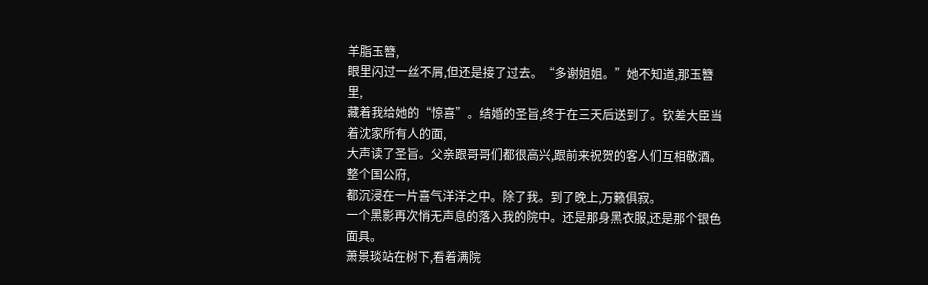羊脂玉簪,
眼里闪过一丝不屑,但还是接了过去。“多谢姐姐。”她不知道,那玉簪里,
藏着我给她的“惊喜”。结婚的圣旨,终于在三天后送到了。钦差大臣当着沈家所有人的面,
大声读了圣旨。父亲跟哥哥们都很高兴,跟前来祝贺的客人们互相敬酒。整个国公府,
都沉浸在一片喜气洋洋之中。除了我。到了晚上,万籁俱寂。
一个黑影再次悄无声息的落入我的院中。还是那身黑衣服,还是那个银色面具。
萧景琰站在树下,看着满院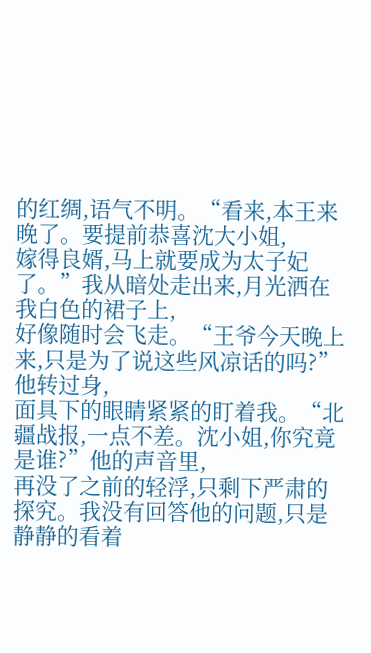的红绸,语气不明。“看来,本王来晚了。要提前恭喜沈大小姐,
嫁得良婿,马上就要成为太子妃了。”我从暗处走出来,月光洒在我白色的裙子上,
好像随时会飞走。“王爷今天晚上来,只是为了说这些风凉话的吗?”他转过身,
面具下的眼睛紧紧的盯着我。“北疆战报,一点不差。沈小姐,你究竟是谁?”他的声音里,
再没了之前的轻浮,只剩下严肃的探究。我没有回答他的问题,只是静静的看着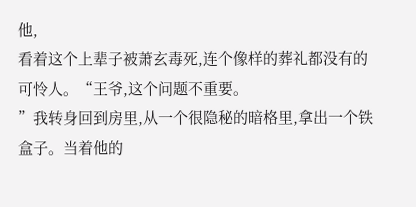他,
看着这个上辈子被萧玄毒死,连个像样的葬礼都没有的可怜人。“王爷,这个问题不重要。
”我转身回到房里,从一个很隐秘的暗格里,拿出一个铁盒子。当着他的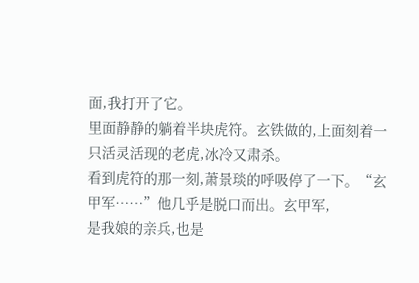面,我打开了它。
里面静静的躺着半块虎符。玄铁做的,上面刻着一只活灵活现的老虎,冰冷又肃杀。
看到虎符的那一刻,萧景琰的呼吸停了一下。“玄甲军……”他几乎是脱口而出。玄甲军,
是我娘的亲兵,也是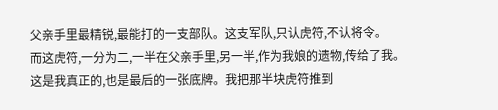父亲手里最精锐,最能打的一支部队。这支军队,只认虎符,不认将令。
而这虎符,一分为二,一半在父亲手里,另一半,作为我娘的遗物,传给了我。
这是我真正的,也是最后的一张底牌。我把那半块虎符推到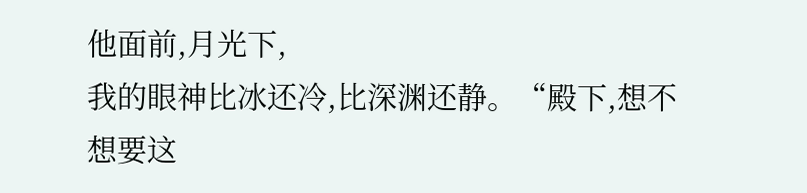他面前,月光下,
我的眼神比冰还冷,比深渊还静。“殿下,想不想要这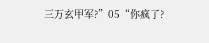三万玄甲军?”05“你疯了?